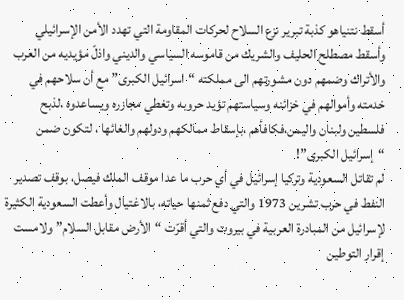أسقط نتنياهو كذبة تبرير نزع السلاح لحركات المقاومة التي تهدد الأمن الإسرائيلي وأسقط مصطلح الحليف والشريك من قاموسه السياسي والديني واذلّ مؤيديه من العرب والأتراك وضمهم دون مشورتهم الى مملكته “اسرائيل الكبرى” مع أن سلاحهم في خدمته وأموالهم في خزائنه وسياستهم تؤيد حروبه وتغطي مجازره ويساعدوه ،لذبح فلسطين ولبنان واليمن،فكافأهم ،بإسقاط ممالكهم ودولهم والغائها ، لتكون ضمن “إسرائيل الكبرى”!
لم تقاتل السعودية وتركيا إسرائيل في أي حرب ما عدا موقف الملك فيصل، بوقف تصدير النفط في حرب تشرين 1973 والتي دفع ثمنها حياته، بالاغتيال وأعطت السعودية الكثيرة لإسرائيل من المبادرة العربية في بيروت والتي أقرّت “الأرض مقابل السلام” ولامست إقرار التوطين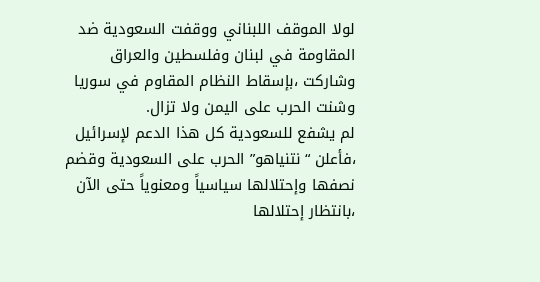لولا الموقف اللبناني ووقفت السعودية ضد المقاومة في لبنان وفلسطين والعراق وشاركت ،بإسقاط النظام المقاوم في سوريا وشنت الحرب على اليمن ولا تزال.
لم يشفع للسعودية كل هذا الدعم لإسرائيل ،فأعلن “نتنياهو” الحرب على السعودية وقضم نصفها وإحتلالها سياسياً ومعنوياً حتى الآن ،بانتظار إحتلالها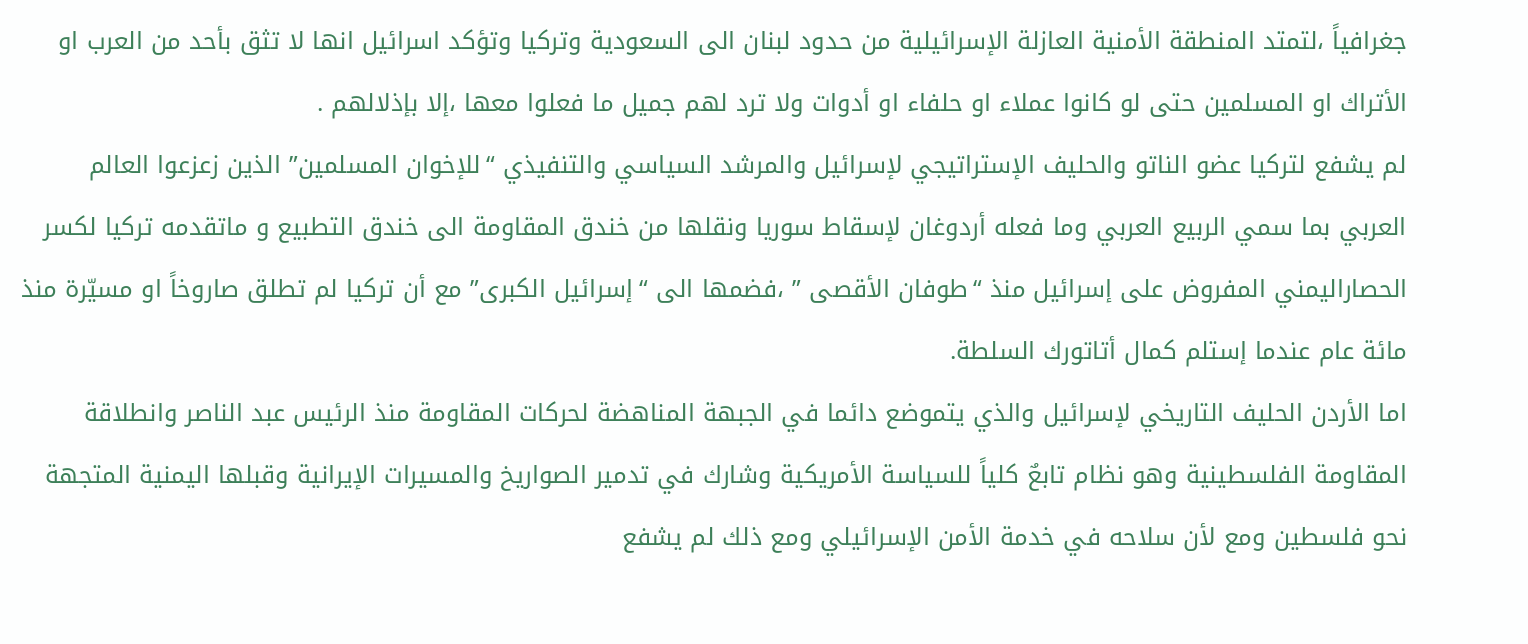جغرافياً ،لتمتد المنطقة الأمنية العازلة الإسرائيلية من حدود لبنان الى السعودية وتركيا وتؤكد اسرائيل انها لا تثق بأحد من العرب او الأتراك او المسلمين حتى لو كانوا عملاء او حلفاء او أدوات ولا ترد لهم جميل ما فعلوا معها ،إلا بإذلالهم .
لم يشفع لتركيا عضو الناتو والحليف الإستراتيجي لإسرائيل والمرشد السياسي والتنفيذي “للإخوان المسلمين” الذين زعزعوا العالم العربي بما سمي الربيع العربي وما فعله أردوغان لإسقاط سوريا ونقلها من خندق المقاومة الى خندق التطبيع و ماتقدمه تركيا لكسر الحصاراليمني المفروض على إسرائيل منذ “طوفان الأقصى ” ،فضمها الى “إسرائيل الكبرى” مع أن تركيا لم تطلق صاروخاً او مسيّرة منذ مائة عام عندما إستلم كمال أتاتورك السلطة.
اما الأردن الحليف التاريخي لإسرائيل والذي يتموضع دائما في الجبهة المناهضة لحركات المقاومة منذ الرئيس عبد الناصر وانطلاقة المقاومة الفلسطينية وهو نظام تابعٌ كلياً للسياسة الأمريكية وشارك في تدمير الصواريخ والمسيرات الإيرانية وقبلها اليمنية المتجهة نحو فلسطين ومع لأن سلاحه في خدمة الأمن الإسرائيلي ومع ذلك لم يشفع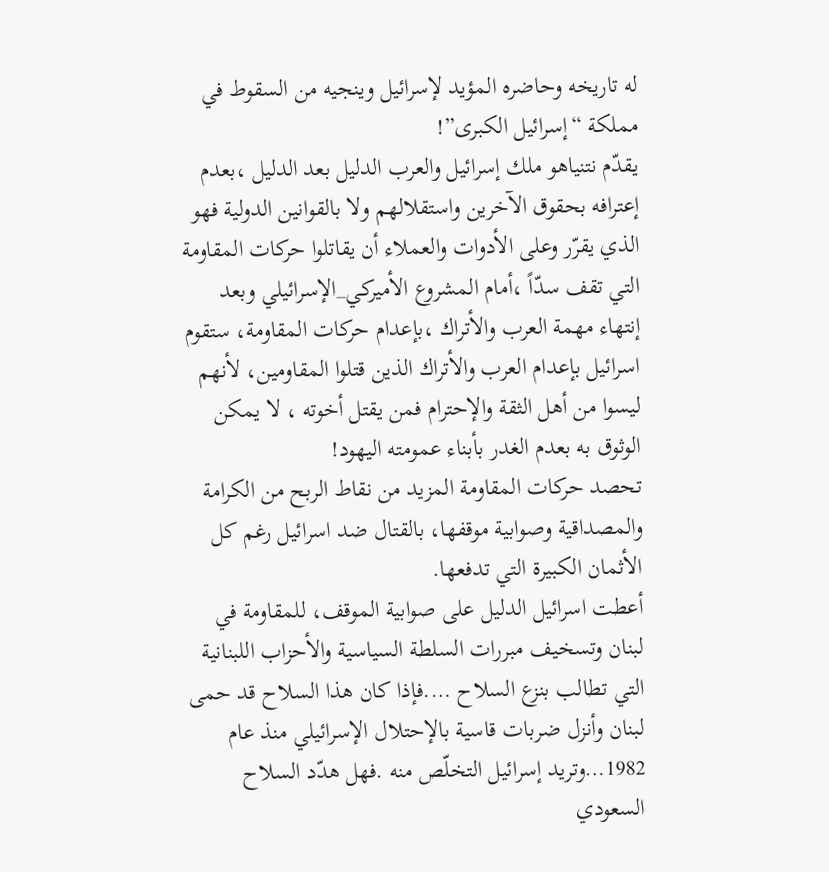له تاريخه وحاضره المؤيد لإسرائيل وينجيه من السقوط في مملكة “إسرائيل الكبرى”!
يقدّم نتنياهو ملك إسرائيل والعرب الدليل بعد الدليل ،بعدم إعترافه بحقوق الآخرين واستقلالهم ولا بالقوانين الدولية فهو الذي يقرّر وعلى الأدوات والعملاء أن يقاتلوا حركات المقاومة التي تقف سدّاً ،أمام المشروع الأميركي_الإسرائيلي وبعد إنتهاء مهمة العرب والأتراك ،بإعدام حركات المقاومة، ستقوم اسرائيل بإعدام العرب والأتراك الذين قتلوا المقاومين، لأنهم ليسوا من أهل الثقة والإحترام فمن يقتل أخوته ، لا يمكن الوثوق به بعدم الغدر بأبناء عمومته اليهود!
تحصد حركات المقاومة المزيد من نقاط الربح من الكرامة والمصداقية وصوابية موقفها، بالقتال ضد اسرائيل رغم كل الأثمان الكبيرة التي تدفعها.
أعطت اسرائيل الدليل على صوابية الموقف، للمقاومة في لبنان وتسخيف مبررات السلطة السياسية والأحزاب اللبنانية التي تطالب بنزع السلاح ….فإذا كان هذا السلاح قد حمى لبنان وأنزل ضربات قاسية بالإحتلال الإسرائيلي منذ عام 1982…وتريد إسرائيل التخلّص منه .فهل هدّد السلاح السعودي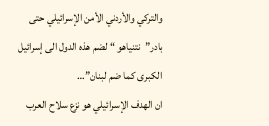والتركي والأردني الأمن الإسرائيلي حتى بادر”نتنياهو “لضم هذه الدول الى إسرائيل الكبرى كما ضم لبنان”…
ان الهدف الإسرائيلي هو نزع سلاح العرب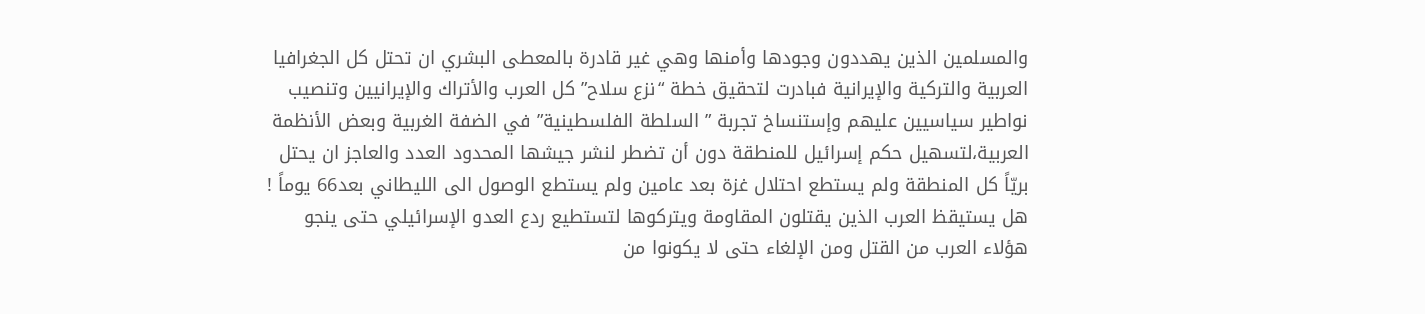والمسلمين الذين يهددون وجودها وأمنها وهي غير قادرة بالمعطى البشري ان تحتل كل الجغرافيا العربية والتركية والإيرانية فبادرت لتحقيق خطة “نزع سلاح” كل العرب والأتراك والإيرانيين وتنصيب نواطير سياسيين عليهم وإستنساخ تجربة ” السلطة الفلسطينية” في الضفة الغربية وبعض الأنظمة العربية،لتسهيل حكم إسرائيل للمنطقة دون أن تضطر لنشر جيشها المحدود العدد والعاجز ان يحتل بريّاً كل المنطقة ولم يستطع احتلال غزة بعد عامين ولم يستطع الوصول الى الليطاني بعد66 يوماً !
هل يستيقظ العرب الذين يقتلون المقاومة ويتركوها لتستطيع ردع العدو الإسرائيلي حتى ينجو هؤلاء العرب من القتل ومن الإلغاء حتى لا يكونوا من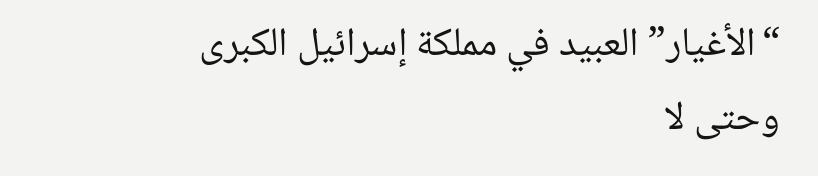“الأغيار” العبيد في مملكة إسرائيل الكبرى وحتى لا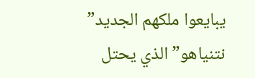يبايعوا ملكهم الجديد” نتنياهو” الذي يحتل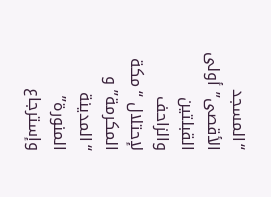“المسجد الأقصى” أولى القبلتين والزاحف لإحتلال “مكة المكرمة” و “المدينة المنورة” وإسترجاع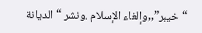“خيبر”,,وإلغاء الإسلام .ونشر “الديانة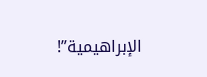الإبراهيمية”!